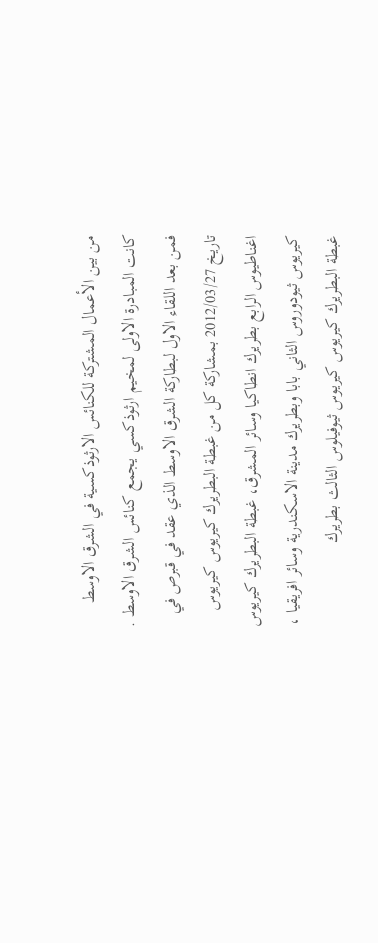من بين الأعمال المشتركة للكنائس الارثوذكسية في الشرق الاوسط كانت المبادرة الاولى لمخيم ارثوذكسي يجمع كنائس الشرق الاوسط .
فمن بعد اللقاء الاول لبطاركة الشرق الاوسط الذي عقد في قبرص في تاريخ 2012/03/27 بمشاركة كل من غبطة البطريرك كيريوس كيريوس اغناطيوس الرابع بطريرك انطاكيا وسائر المشرق، غبطة البطريرك كيريوس كيريوس ثيودوروس الثاني بابا وبطريرك مدينة الاسكندرية وسائر افريقيا ، غبطة البطريرك كيريوس كيريوس ثيوفيلوس الثالث بطريرك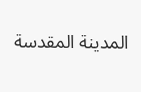المدينة المقدسة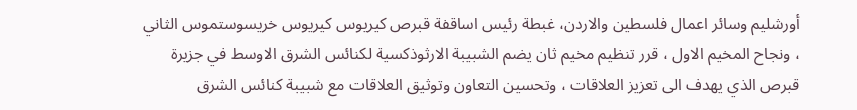أورشليم وسائر اعمال فلسطين والاردن، غبطة رئيس اساقفة قبرص كيريوس كيريوس خريسوستموس الثاني ، ونجاح المخيم الاول ، قرر تنظيم مخيم ثان يضم الشبيبة الارثوذكسية لكنائس الشرق الاوسط في جزيرة قبرص الذي يهدف الى تعزيز العلاقات ، وتحسين التعاون وتوثيق العلاقات مع شبيبة كنائس الشرق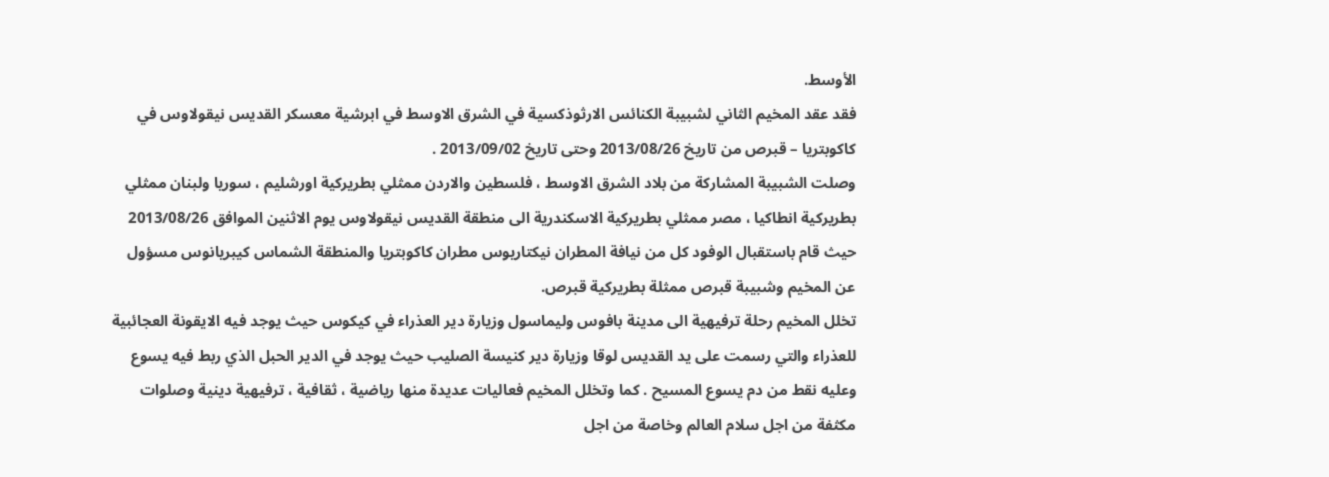الأوسط.
فقد عقد المخيم الثاني لشبيبة الكنائس الارثوذكسية في الشرق الاوسط في ابرشية معسكر القديس نيقولاوس في كاكوبتريا – قبرص من تاريخ 2013/08/26 وحتى تاريخ 2013/09/02 .
وصلت الشبيبة المشاركة من بلاد الشرق الاوسط ، فلسطين والاردن ممثلي بطريركية اورشليم ، سوريا ولبنان ممثلي بطريركية انطاكيا ، مصر ممثلي بطريركية الاسكندرية الى منطقة القديس نيقولاوس يوم الاثنين الموافق 2013/08/26 حيث قام باستقبال الوفود كل من نيافة المطران نيكتاريوس مطران كاكوبتريا والمنطقة الشماس كيبريانوس مسؤول عن المخيم وشبيبة قبرص ممثلة بطريركية قبرص.
تخلل المخيم رحلة ترفيهية الى مدينة بافوس وليماسول وزيارة دير العذراء في كيكوس حيث يوجد فيه الايقونة العجائبية للعذراء والتي رسمت على يد القديس لوقا وزيارة دير كنيسة الصليب حيث يوجد في الدير الحبل الذي ربط فيه يسوع وعليه نقط من دم يسوع المسيح . كما وتخلل المخيم فعاليات عديدة منها رياضية ، ثقافية ، ترفيهية دينية وصلوات مكثفة من اجل سلام العالم وخاصة من اجل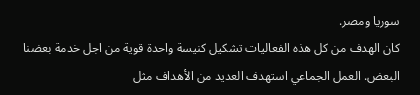سوريا ومصر.
كان الهدف من كل هذه الفعاليات تشكيل كنيسة واحدة قوية من اجل خدمة بعضنا البعض. العمل الجماعي استهدف العديد من الأهداف مثل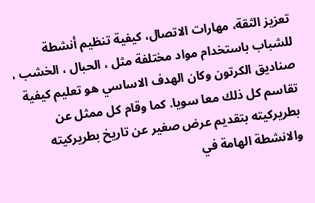تعزيز الثقة، مهارات الاتصال، كيفية تنظيم أنشطة للشباب باستخدام مواد مختلفة مثل ، الحبال ، الخشب ، صناديق الكرتون وكان الهدف الاساسي هو تعليم كيفية تقاسم كل ذلك معا سويا. كما وقام كل ممثل عن بطريركيته بتقديم عرض صغير عن تاريخ بطريركيته والانشطة الهامة في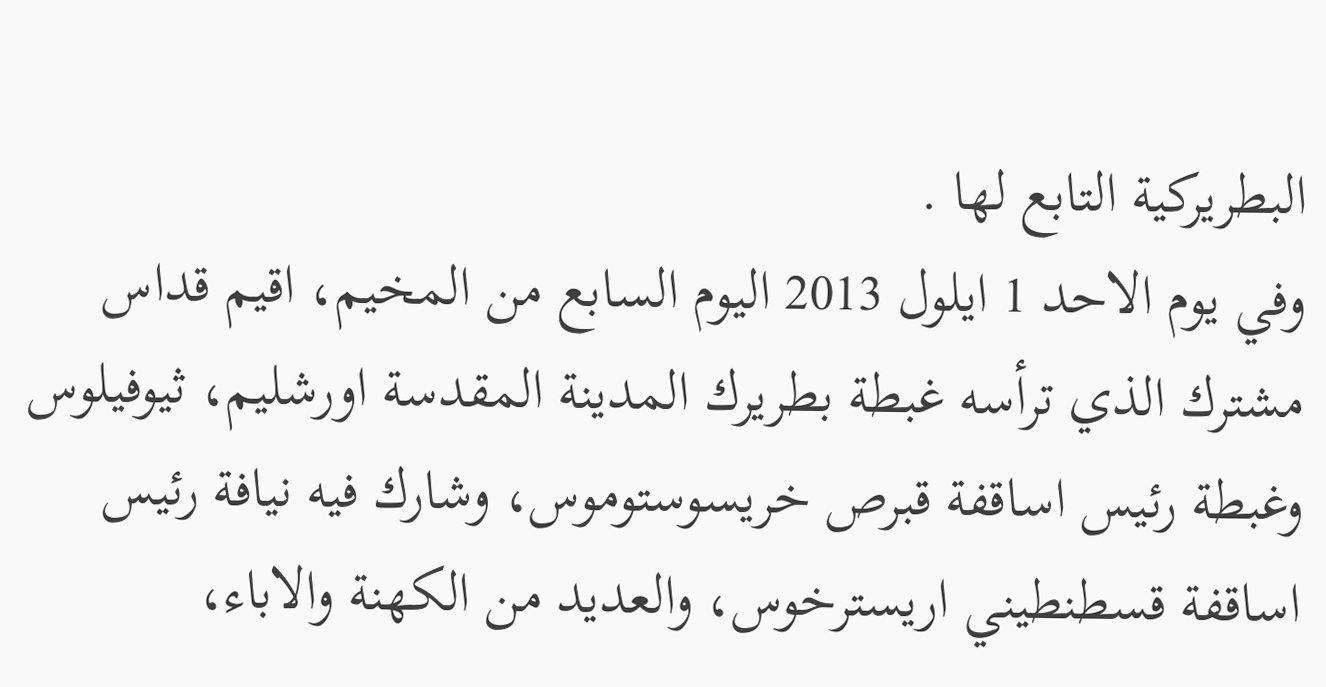البطريركية التابع لها .
وفي يوم الاحد 1 ايلول 2013 اليوم السابع من المخيم، اقيم قداس مشترك الذي ترأسه غبطة بطريرك المدينة المقدسة اورشليم، ثيوفيلوس وغبطة رئيس اساقفة قبرص خريسوستوموس، وشارك فيه نيافة رئيس اساقفة قسطنطيني اريسترخوس، والعديد من الكهنة والاباء،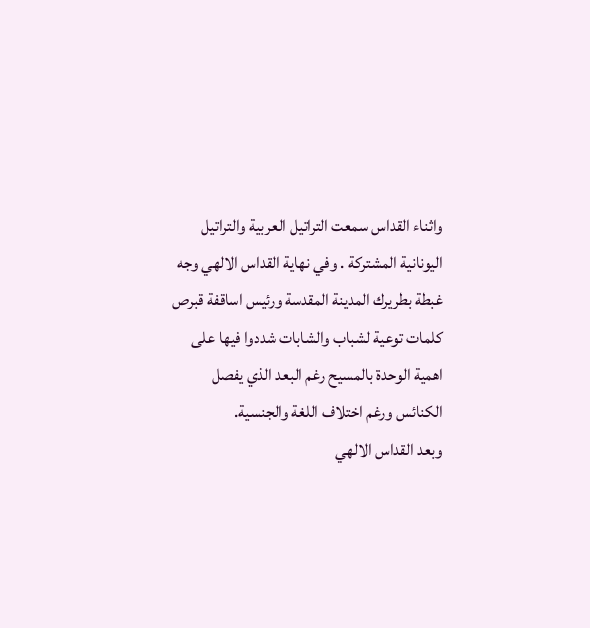واثناء القداس سمعت التراتيل العربية والتراتيل اليونانية المشتركة . وفي نهاية القداس الالهي وجه غبطة بطريرك المدينة المقدسة ورئيس اساقفة قبرص كلمات توعية لشباب والشابات شددوا فيها على اهمية الوحدة بالمسيح رغم البعد الذي يفصل الكنائس ورغم اختلاف اللغة والجنسية.
وبعد القداس الالهي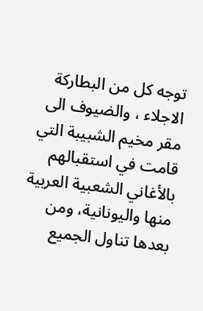توجه كل من البطاركة الاجلاء ، والضيوف الى مقر مخيم الشبيبة التي قامت في استقبالهم بالأغاني الشعبية العربية منها واليونانية، ومن بعدها تناول الجميع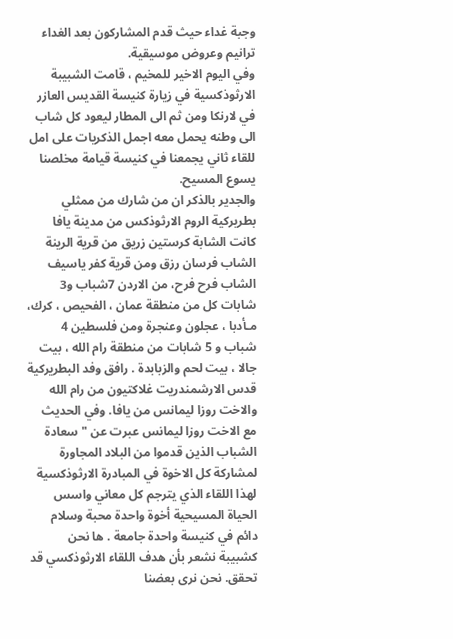وجبة غداء حيث قدم المشاركون بعد الغداء ترانيم وعروض موسيقية.
وفي اليوم الاخير للمخيم ، قامت الشبيبة الارثوذكسية في زيارة كنيسة القديس العازر في لارنكا ومن ثم الى المطار ليعود كل شاب الى وطنه يحمل معه اجمل الذكريات على امل للقاء ثاني يجمعنا في كنيسة قيامة مخلصنا يسوع المسيح.
والجدير بالذكر ان من شارك من ممثلي بطريركية الروم الارثوذكس من مدينة يافا كانت الشابة كرستين زريق من قرية الرينة الشاب فرسان رزق ومن قرية كفر ياسيف الشاب فرح فرح، من الاردن 7شباب و3 شابات كل من منطقة عمان ، الفحيص ، كرك، مـأدبا ، عجلون وعنجرة ومن فلسطين 4 شباب و 5 شابات من منطقة رام الله ، بيت جالا ، بيت لحم والزبابدة . رافق وفد البطريركية قدس الارشمندريت غلاكتيون من رام الله والاخت روزا ليمانس من يافا. وفي الحديث مع الاخت روزا ليمانس عبرت عن " سعادة الشباب الذين قدموا من البلاد المجاورة لمشاركة كل الاخوة في المبادرة الارثوذكسية لهذا اللقاء الذي يترجم كل معاني واسس الحياة المسيحية أخوة واحدة محبة وسلام دائم في كنيسة واحدة جامعة . ها نحن كشبيبة نشعر بأن هدف اللقاء الارثوذكسي قد تحقق. نحن نرى بعضنا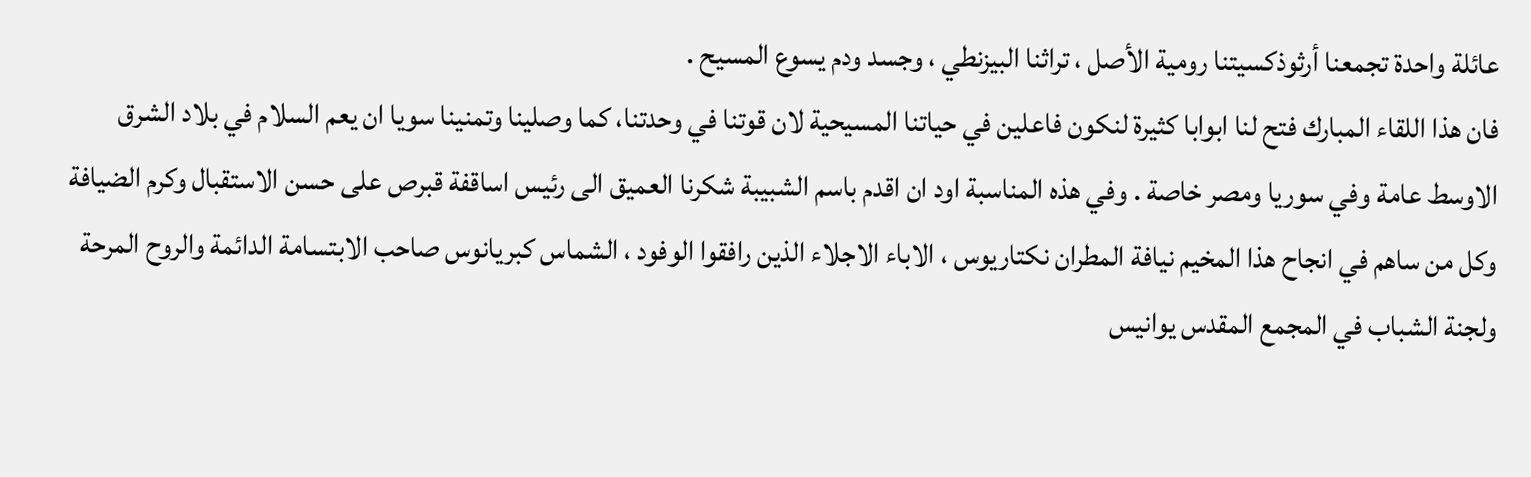عائلة واحدة تجمعنا أرثوذكسيتنا رومية الأصل ، تراثنا البيزنطي ، وجسد ودم يسوع المسيح .
فان هذا اللقاء المبارك فتح لنا ابوابا كثيرة لنكون فاعلين في حياتنا المسيحية لان قوتنا في وحدتنا، كما وصلينا وتمنينا سويا ان يعم السلام في بلاد الشرق الاوسط عامة وفي سوريا ومصر خاصة . وفي هذه المناسبة اود ان اقدم باسم الشبيبة شكرنا العميق الى رئيس اساقفة قبرص على حسن الاستقبال وكرم الضيافة وكل من ساهم في انجاح هذا المخيم نيافة المطران نكتاريوس ، الاباء الاجلاء الذين رافقوا الوفود ، الشماس كبريانوس صاحب الابتسامة الدائمة والروح المرحة ولجنة الشباب في المجمع المقدس يوانيس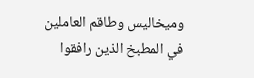وميخاليس وطاقم العاملين في المطبخ الذين رافقوا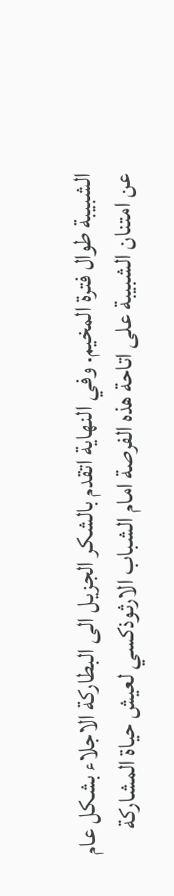الشبيبة طوال فترة المخيم. وفي النهاية اتقدم بالشكر الجزيل الى البطاركة الاجلاء بشكل عام عن امتنان الشبيبة على اتاحة هذه الفرصة امام الشباب الارثوذكسي لعيش حياة المشاركة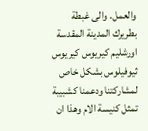والعمل. والى غبطة بطريرك المدينة المقدسة اورشليم كيريوس كيريوس ثيوفيلوس بشكل خاص لمشاركتنا ودعمنا كشبيبة تمثل كنيسة الام وهذا ان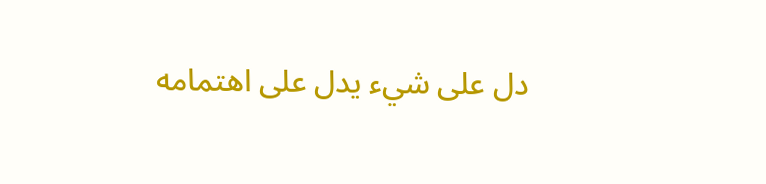دل على شيء يدل على اهتمامه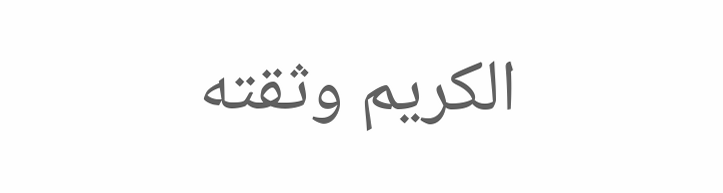الكريم وثقته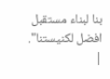بنا لبناء مستقبل افضل لكنيستنا".
|